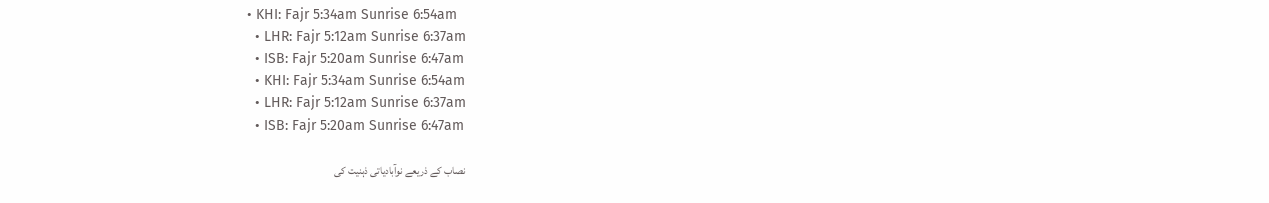• KHI: Fajr 5:34am Sunrise 6:54am
  • LHR: Fajr 5:12am Sunrise 6:37am
  • ISB: Fajr 5:20am Sunrise 6:47am
  • KHI: Fajr 5:34am Sunrise 6:54am
  • LHR: Fajr 5:12am Sunrise 6:37am
  • ISB: Fajr 5:20am Sunrise 6:47am

نصاب کے ذریعے نوآبادیاتی ذہنیت کی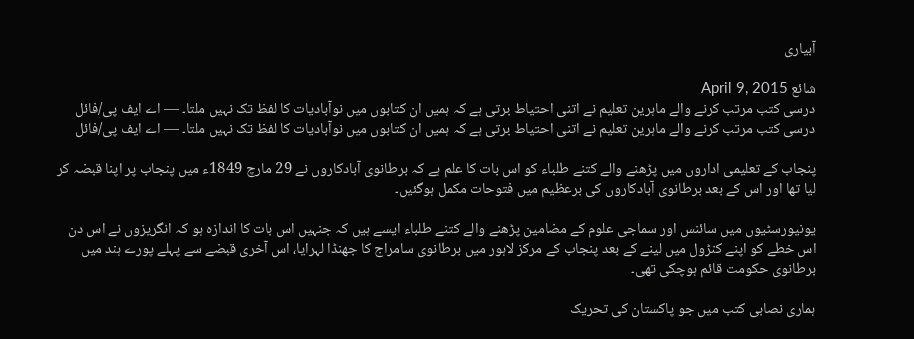آبیاری

شائع April 9, 2015
درسی کتب مرتب کرنے والے ماہرین تعلیم نے اتنی احتیاط برتی ہے کہ ہمیں ان کتابوں میں نوآبادیات کا لفظ تک نہیں ملتا۔ — اے ایف پی/فائل
درسی کتب مرتب کرنے والے ماہرین تعلیم نے اتنی احتیاط برتی ہے کہ ہمیں ان کتابوں میں نوآبادیات کا لفظ تک نہیں ملتا۔ — اے ایف پی/فائل

پنجاب کے تعلیمی اداروں میں پڑھنے والے کتنے طلباء کو اس بات کا علم ہے کہ برطانوی آبادکاروں نے 29 مارچ 1849ء میں پنجاب پر اپنا قبضہ کر لیا تھا اور اس کے بعد برطانوی آبادکاروں کی برعظیم میں فتوحات مکمل ہوگئیں۔

یونیورسٹیوں میں سائنس اور سماجی علوم کے مضامین پڑھنے والے کتنے طلباء ایسے ہیں کہ جنہیں اس بات کا اندازہ ہو کہ انگریزوں نے اس دن اس خطے کو اپنے کنڑول میں لینے کے بعد پنجاب کے مرکز لاہور میں برطانوی سامراج کا جھنڈا لہرایا، اس آخری قبضے سے پہلے پورے ہند میں برطانوی حکومت قائم ہوچکی تھی۔

ہماری نصابی کتب میں جو پاکستان کی تحریک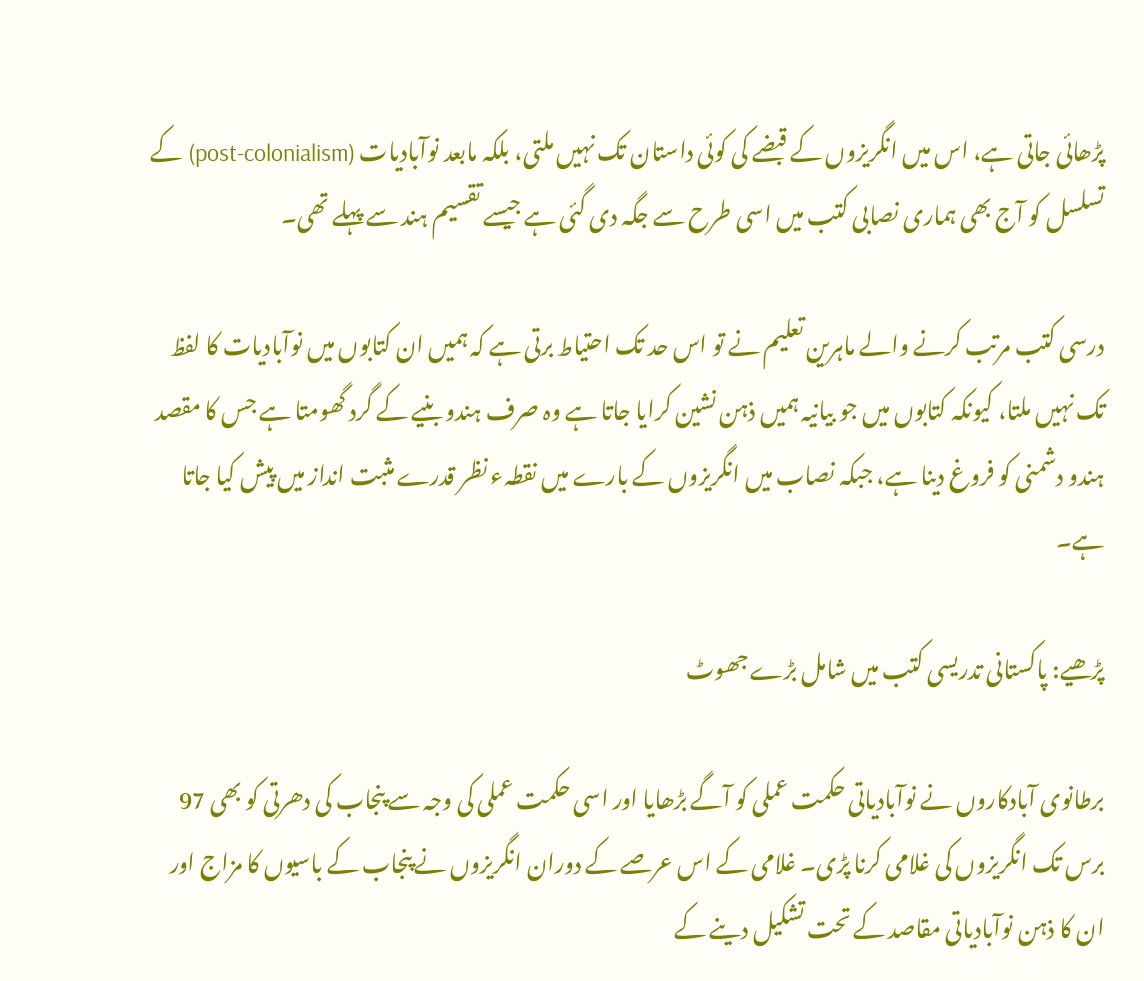پڑھائی جاتی ہے، اس میں انگریزوں کے قبضے کی کوئی داستان تک نہیں ملتی، بلکہ مابعد نوآبادیات (post-colonialism) کے تسلسل کو آج بھی ہماری نصابی کتب میں اسی طرح سے جگہ دی گئی ہے جیسے تقسیم ہند سے پہلے تھی۔

درسی کتب مرتب کرنے والے ماہرین تعلیم نے تو اس حد تک احتیاط برتی ہے کہ ہمیں ان کتابوں میں نوآبادیات کا لفظ تک نہیں ملتا، کیونکہ کتابوں میں جو بیانیہ ہمیں ذہن نشین کرایا جاتا ہے وہ صرف ہندو بنیے کے گرد گھومتا ہے جس کا مقصد ہندو دشمنی کو فروغ دینا ہے، جبکہ نصاب میں انگریزوں کے بارے میں نقطہء نظر قدرے مثبت انداز میں پیش کیا جاتا ہے۔

پڑھیے: پاکستانی تدریسی کتب میں شامل بڑے جھوٹ

برطانوی آبادکاروں نے نوآبادیاتی حکمت عملی کو آگے بڑھایا اور اسی حکمت عملی کی وجہ سے پنجاب کی دھرتی کو بھی 97 برس تک انگریزوں کی غلامی کرنا پڑی۔ غلامی کے اس عرصے کے دوران انگریزوں نے پنجاب کے باسیوں کا مزاج اور ان کا ذہن نوآبادیاتی مقاصد کے تحت تشکیل دینے کے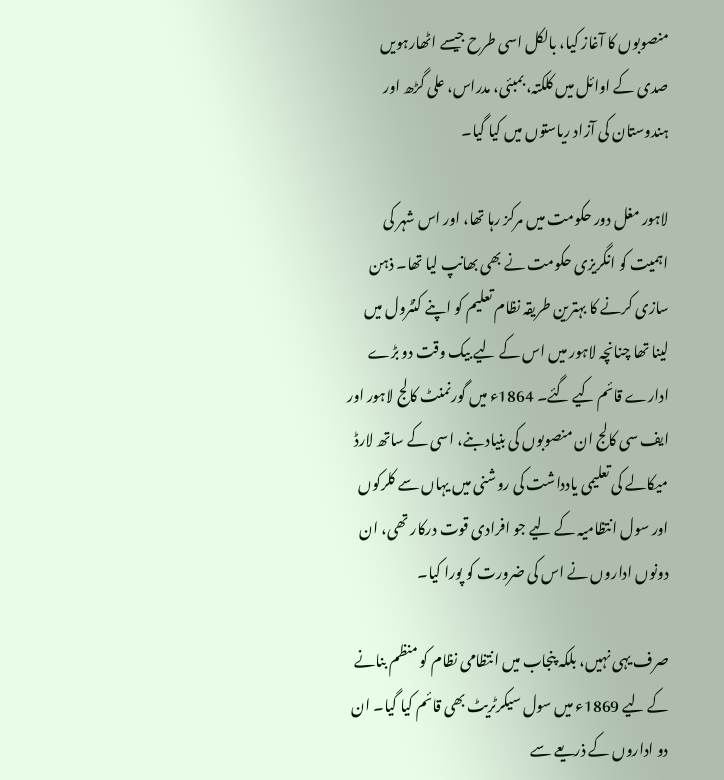منصوبوں کا آغاز کیا، بالکل اسی طرح جیسے اٹھارہویں صدی کے اوائل میں کلکتہ، بمبئی، مدراس، علی گڑھ اور ہندوستان کی آزاد ریاستوں میں کیا گیا۔

لاہور مغل دور حکومت میں مرکز رہا تھا، اور اس شہر کی اہمیت کو انگریزی حکومت نے بھی بھانپ لیا تھا۔ ذہن سازی کرنے کا بہترین طریقہ نظام تعلیم کو اپنے کنٹرول میں لینا تھا چنانچہ لاہور میں اس کے لیے بیک وقت دو بڑے ادارے قائم کیے گئے۔ 1864ء میں گورنمنٹ کالج لاہور اور ایف سی کالج ان منصوبوں کی بنیاد بنے، اسی کے ساتھ لارڈ میکالے کی تعلیمی یادداشت کی روشنی میں یہاں سے کلرکوں اور سول انتظامیہ کے لیے جو افرادی قوت درکار تھی، ان دونوں اداروں نے اس کی ضرورت کو پورا کیا۔

صرف یہی نہیں، بلکہ پنجاب میں انتظامی نظام کو منظم بنانے کے لیے 1869ء میں سول سیکرٹریٹ بھی قائم کیا گیا۔ ان دو اداروں کے ذریعے سے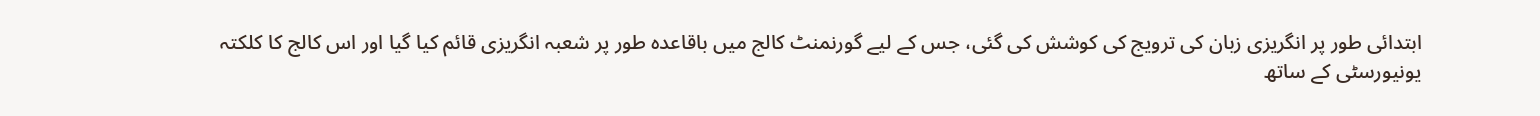ابتدائی طور پر انگریزی زبان کی ترویج کی کوشش کی گئی، جس کے لیے گورنمنٹ کالج میں باقاعدہ طور پر شعبہ انگریزی قائم کیا گیا اور اس کالج کا کلکتہ یونیورسٹی کے ساتھ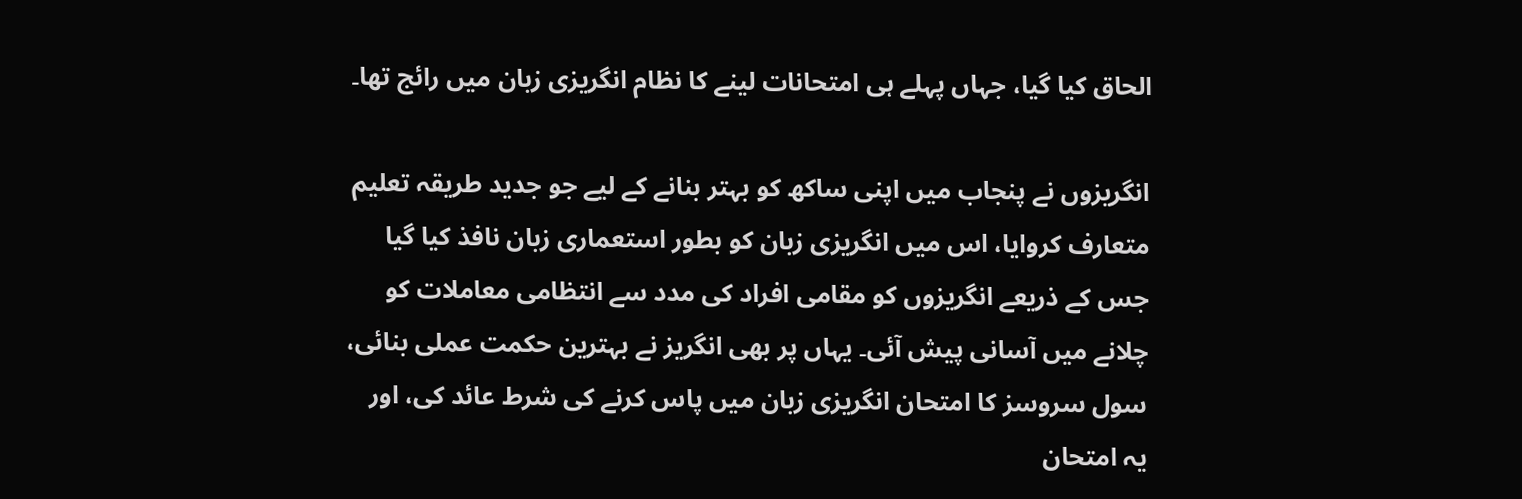الحاق کیا گیا، جہاں پہلے ہی امتحانات لینے کا نظام انگریزی زبان میں رائج تھا۔

انگریزوں نے پنجاب میں اپنی ساکھ کو بہتر بنانے کے لیے جو جدید طریقہ تعلیم متعارف کروایا، اس میں انگریزی زبان کو بطور استعماری زبان نافذ کیا گیا جس کے ذریعے انگریزوں کو مقامی افراد کی مدد سے انتظامی معاملات کو چلانے میں آسانی پیش آئی۔ یہاں پر بھی انگریز نے بہترین حکمت عملی بنائی، سول سروسز کا امتحان انگریزی زبان میں پاس کرنے کی شرط عائد کی، اور یہ امتحان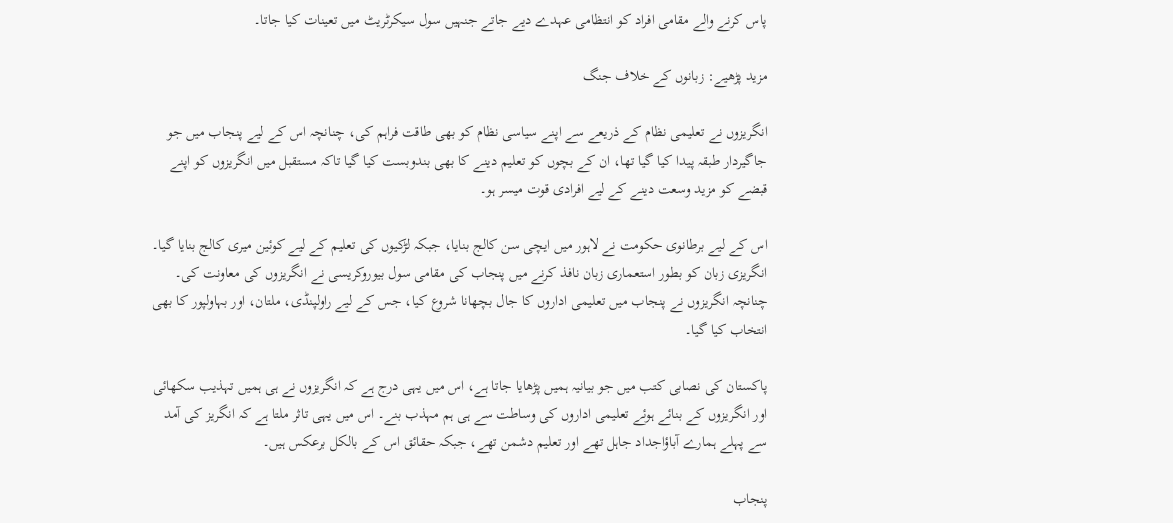پاس کرنے والے مقامی افراد کو انتظامی عہدے دیے جاتے جنہیں سول سیکرٹریٹ میں تعینات کیا جاتا۔

مزید پڑھیے: زبانوں کے خلاف جنگ

انگریزوں نے تعلیمی نظام کے ذریعے سے اپنے سیاسی نظام کو بھی طاقت فراہم کی، چنانچہ اس کے لیے پنجاب میں جو جاگیردار طبقہ پیدا کیا گیا تھا، ان کے بچوں کو تعلیم دینے کا بھی بندوبست کیا گیا تاکہ مستقبل میں انگریزوں کو اپنے قبضے کو مزید وسعت دینے کے لیے افرادی قوت میسر ہو۔

اس کے لیے برطانوی حکومت نے لاہور میں ایچی سن کالج بنایا، جبکہ لڑکیوں کی تعلیم کے لیے کوئین میری کالج بنایا گیا۔ انگریزی زبان کو بطور استعماری زبان نافذ کرنے میں پنجاب کی مقامی سول بیوروکریسی نے انگریزوں کی معاونت کی۔ چنانچہ انگریزوں نے پنجاب میں تعلیمی اداروں کا جال بچھانا شروع کیا، جس کے لیے راولپنڈی، ملتان، اور بہاولپور کا بھی انتخاب کیا گیا۔

پاکستان کی نصابی کتب میں جو بیانیہ ہمیں پڑھایا جاتا ہے، اس میں یہی درج ہے کہ انگریزوں نے ہی ہمیں تہذیب سکھائی اور انگریزوں کے بنائے ہوئے تعلیمی اداروں کی وساطت سے ہی ہم مہذب بنے۔ اس میں یہی تاثر ملتا ہے کہ انگریز کی آمد سے پہلے ہمارے آباؤاجداد جاہل تھے اور تعلیم دشمن تھے، جبکہ حقائق اس کے بالکل برعکس ہیں۔

پنجاب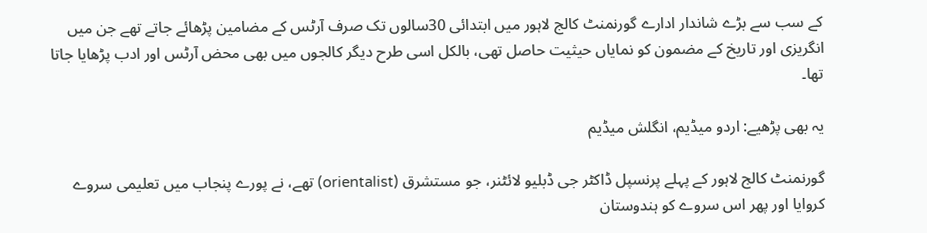کے سب سے بڑے شاندار ادارے گورنمنٹ کالج لاہور میں ابتدائی 30سالوں تک صرف آرٹس کے مضامین پڑھائے جاتے تھے جن میں انگریزی اور تاریخ کے مضمون کو نمایاں حیثیت حاصل تھی، بالکل اسی طرح دیگر کالجوں میں بھی محض آرٹس اور ادب پڑھایا جاتا تھا۔

یہ بھی پڑھیے: اردو میڈیم، انگلش میڈیم

گورنمنٹ کالج لاہور کے پہلے پرنسپل ڈاکٹر جی ڈبلیو لائٹنر، جو مستشرق (orientalist) تھے، نے پورے پنجاب میں تعلیمی سروے کروایا اور پھر اس سروے کو ہندوستان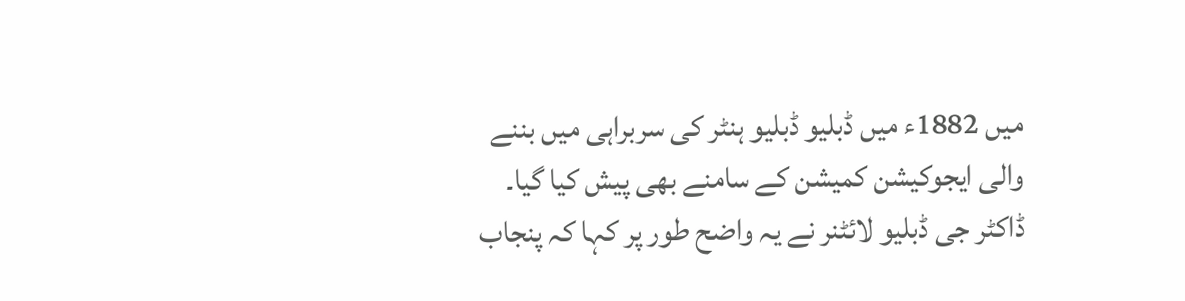میں 1882ء میں ڈبلیو ڈبلیو ہنٹر کی سربراہی میں بننے والی ایجوکیشن کمیشن کے سامنے بھی پیش کیا گیا۔ ڈاکٹر جی ڈبلیو لائٹنر نے یہ واضح طور پر کہا کہ پنجاب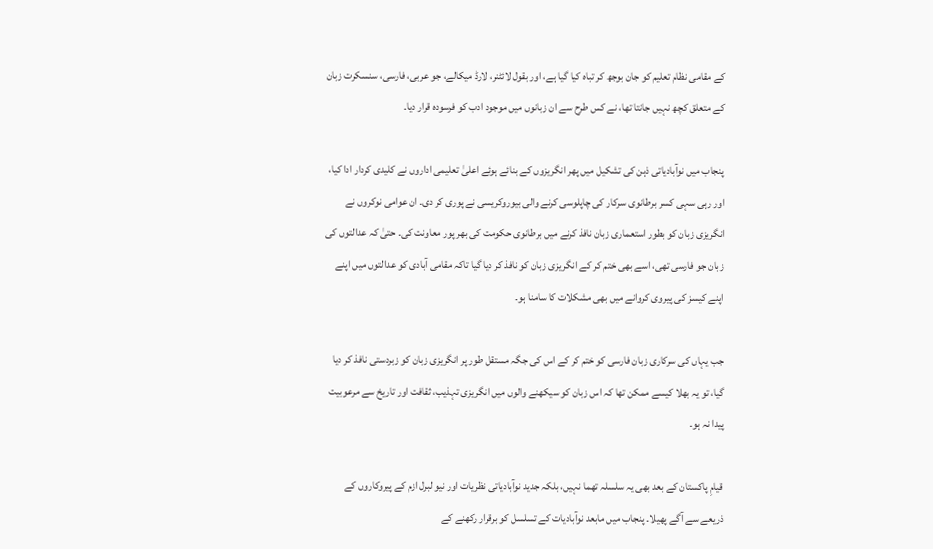کے مقامی نظام تعلیم کو جان بوجھ کر تباہ کیا گیا ہے، اور بقول لائٹنر، لارڈ میکالے، جو عربی، فارسی، سنسکرت زبان کے متعلق کچھ نہیں جانتا تھا، نے کس طرح سے ان زبانوں میں موجود ادب کو فرسودہ قرار دیا۔

پنجاب میں نوآبادیاتی ذہن کی تشکیل میں پھر انگریزوں کے بنائے ہوئے اعلیٰ تعلیمی اداروں نے کلیدی کردار ادا کیا، اور رہی سہی کسر برطانوی سرکار کی چاپلوسی کرنے والی بیوروکریسی نے پوری کر دی۔ ان عوامی نوکروں نے انگریزی زبان کو بطور استعماری زبان نافذ کرنے میں برطانوی حکومت کی بھر پور معاونت کی۔ حتیٰ کہ عدالتوں کی زبان جو فارسی تھی، اسے بھی ختم کر کے انگریزی زبان کو نافذ کر دیا گیا تاکہ مقامی آبادی کو عدالتوں میں اپنے اپنے کیسز کی پیروی کروانے میں بھی مشکلات کا سامنا ہو۔

جب یہاں کی سرکاری زبان فارسی کو ختم کر کے اس کی جگہ مستقل طور پر انگریزی زبان کو زبردستی نافذ کر دیا گیا، تو یہ بھلا کیسے ممکن تھا کہ اس زبان کو سیکھنے والوں میں انگریزی تہذیب، ثقافت اور تاریخ سے مرعوبیت پیدا نہ ہو۔

قیامِ پاکستان کے بعد بھی یہ سلسلہ تھما نہیں، بلکہ جدید نوآبادیاتی نظریات اور نیو لبرل ازم کے پیروکاروں کے ذریعے سے آگے پھیلا۔ پنجاب میں مابعد نوآبادیات کے تسلسل کو برقرار رکھنے کے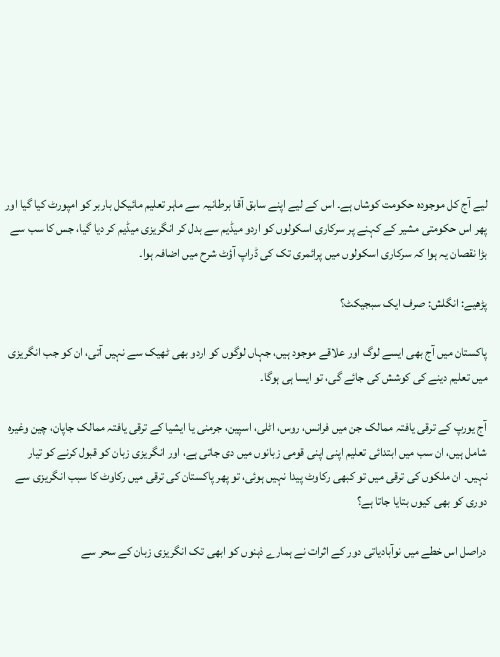لیے آج کل موجودہ حکومت کوشاں ہے۔ اس کے لیے اپنے سابق آقا برطانیہ سے ماہر تعلیم مائیکل باربر کو امپورٹ کیا گیا اور پھر اس حکومتی مشیر کے کہنے پر سرکاری اسکولوں کو اردو میڈیم سے بدل کر انگریزی میڈیم کر دیا گیا، جس کا سب سے بڑا نقصان یہ ہوا کہ سرکاری اسکولوں میں پرائمری تک کی ڈراپ آؤٹ شرح میں اضافہ ہوا۔

پڑھیے: انگلش: صرف ایک سبجیکٹ؟

پاکستان میں آج بھی ایسے لوگ اور علاقے موجود ہیں، جہاں لوگوں کو اردو بھی ٹھیک سے نہیں آتی، ان کو جب انگریزی میں تعلیم دینے کی کوشش کی جائے گی، تو ایسا ہی ہوگا۔

آج یورپ کے ترقی یافتہ ممالک جن میں فرانس، روس، اٹلی، اسپین، جرمنی یا ایشیا کے ترقی یافتہ ممالک جاپان، چین وغیرہ شامل ہیں، ان سب میں ابتدائی تعلیم اپنی اپنی قومی زبانوں میں دی جاتی ہے، اور انگریزی زبان کو قبول کرنے کو تیار نہیں۔ ان ملکوں کی ترقی میں تو کبھی رکاوٹ پیدا نہیں ہوئی، تو پھر پاکستان کی ترقی میں رکاوٹ کا سبب انگریزی سے دوری کو بھی کیوں بتایا جاتا ہے؟

دراصل اس خطے میں نوآبادیاتی دور کے اثرات نے ہمارے ذہنوں کو ابھی تک انگریزی زبان کے سحر سے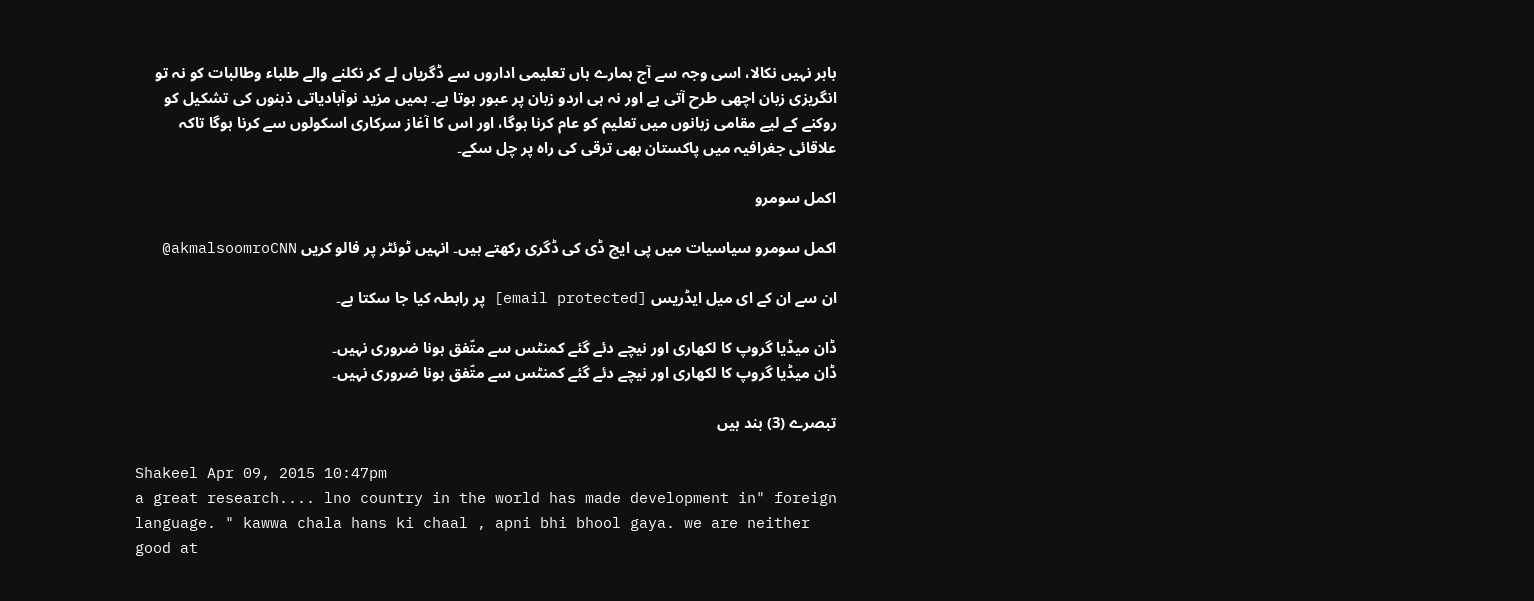باہر نہیں نکالا، اسی وجہ سے آج ہمارے ہاں تعلیمی اداروں سے ڈگریاں لے کر نکلنے والے طلباء وطالبات کو نہ تو انگریزی زبان اچھی طرح آتی ہے اور نہ ہی اردو زبان پر عبور ہوتا ہے۔ ہمیں مزید نوآبادیاتی ذہنوں کی تشکیل کو روکنے کے لیے مقامی زبانوں میں تعلیم کو عام کرنا ہوگا، اور اس کا آغاز سرکاری اسکولوں سے کرنا ہوگا تاکہ علاقائی جغرافیہ میں پاکستان بھی ترقی کی راہ پر چل سکے۔

اکمل سومرو

اکمل سومرو سیاسیات میں پی ایچ ڈی کی ڈگری رکھتے ہیں۔ انہیں ٹوئٹر پر فالو کریں akmalsoomroCNN@

ان سے ان کے ای میل ایڈریس [email protected] پر رابطہ کیا جا سکتا ہے۔

ڈان میڈیا گروپ کا لکھاری اور نیچے دئے گئے کمنٹس سے متّفق ہونا ضروری نہیں۔
ڈان میڈیا گروپ کا لکھاری اور نیچے دئے گئے کمنٹس سے متّفق ہونا ضروری نہیں۔

تبصرے (3) بند ہیں

Shakeel Apr 09, 2015 10:47pm
a great research.... lno country in the world has made development in" foreign language. " kawwa chala hans ki chaal , apni bhi bhool gaya. we are neither good at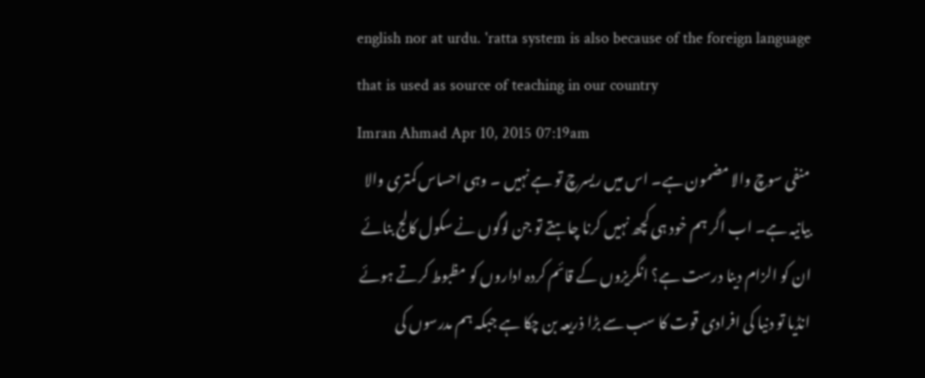english nor at urdu. 'ratta system is also because of the foreign language that is used as source of teaching in our country
Imran Ahmad Apr 10, 2015 07:19am
منفی سوچ والا مضمون ہے۔ اس میں ریسرچ تو ہے نہیں ۔ وہی احساس کمتری والا بیانیہ ہے۔ اب اگر ہم خود ہی کچھ نہیں کرنا چاہتے تو جن لوگوں نے سکول کالج بنائے ان کو الزام دینا درست ہے؟ انگریزوں کے قائم کردہ اداروں کو مظبوط کرتے ہوئے انڈیا تو دنیا کی افرادی قوت کا سب سے بڑا ذریعہ بن چکا ہے جبکہ ہم مدرسوں کی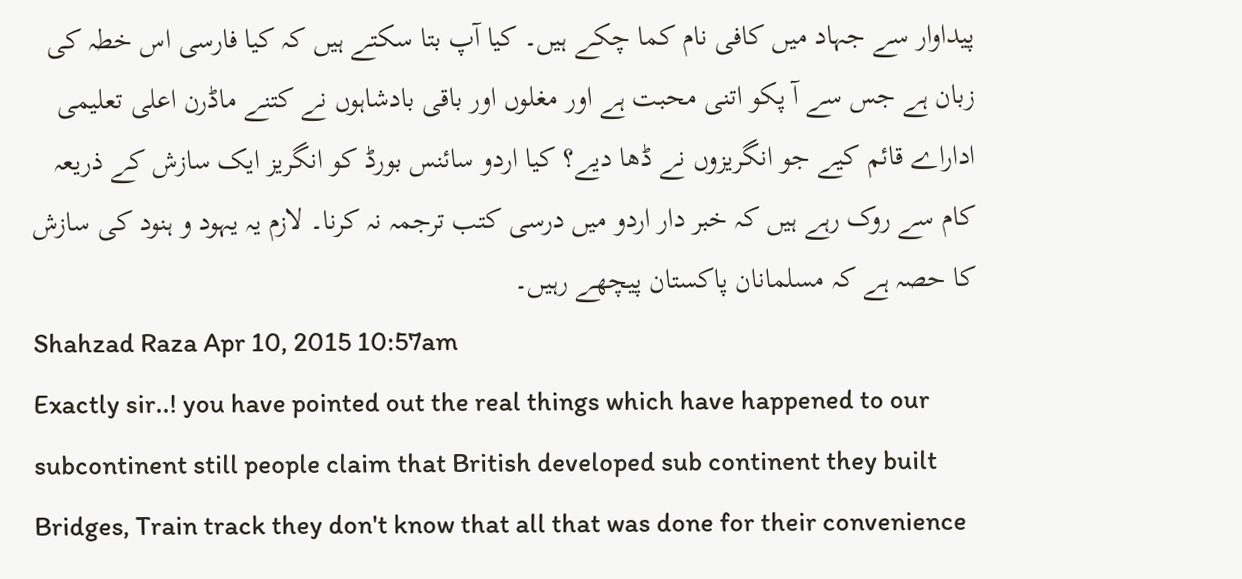پیداوار سے جہاد میں کافی نام کما چکے ہیں۔ کیا آپ بتا سکتے ہیں کہ کیا فارسی اس خطہ کی زبان ہے جس سے آ پکو اتنی محبت ہے اور مغلوں اور باقی بادشاہوں نے کتنے ماڈرن اعلی تعلیمی اداراے قائم کیے جو انگریزوں نے ڈھا دیے؟ کیا اردو سائنس بورڈ کو انگریز ایک سازش کے ذریعہ کام سے روک رہے ہیں کہ خبر دار اردو میں درسی کتب ترجمہ نہ کرنا۔ لازم یہ یہود و ہنود کی سازش کا حصہ ہے کہ مسلمانان پاکستان پیچھے رہیں۔
Shahzad Raza Apr 10, 2015 10:57am
Exactly sir..! you have pointed out the real things which have happened to our subcontinent still people claim that British developed sub continent they built Bridges, Train track they don't know that all that was done for their convenience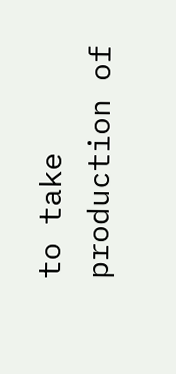to take production of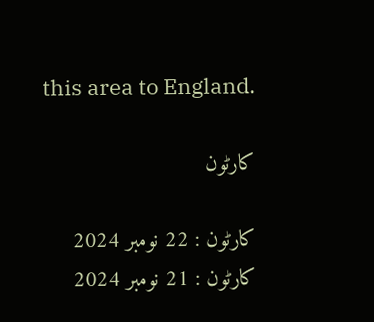this area to England.

کارٹون

کارٹون : 22 نومبر 2024
کارٹون : 21 نومبر 2024